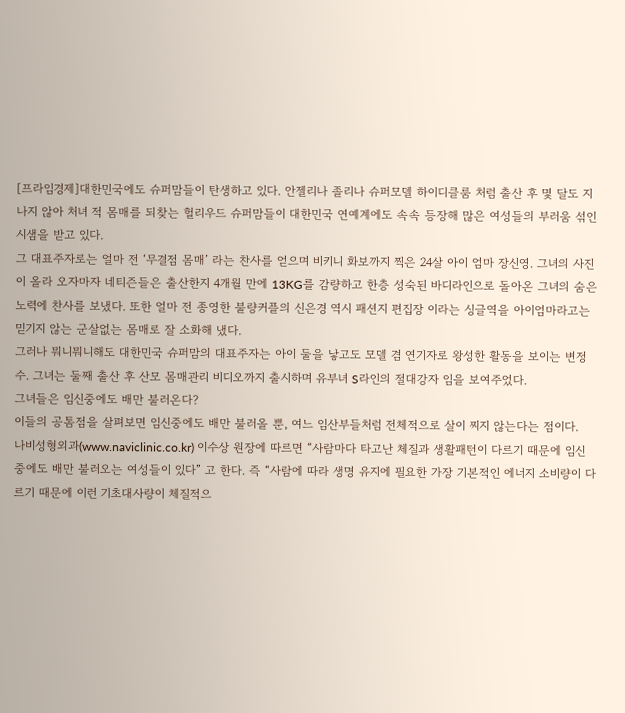[프라임경제]대한민국에도 슈퍼맘들이 탄생하고 있다. 안젤리나 졸리나 슈퍼모델 하이디클룸 처럼 출산 후 몇 달도 지나지 않아 처녀 적 몸매를 되찾는 헐리우드 슈퍼맘들이 대한민국 연예계에도 속속 등장해 많은 여성들의 부러움 섞인 시샘을 받고 있다.
그 대표주자로는 얼마 전 ‘무결점 몸매’ 라는 찬사를 얻으며 비키니 화보까지 찍은 24살 아이 엄마 장신영. 그녀의 사진이 올라 오자마자 네티즌들은 출산한지 4개월 만에 13KG를 감량하고 한층 성숙된 바디라인으로 돌아온 그녀의 숨은 노력에 찬사를 보냈다. 또한 얼마 전 종영한 불량커플의 신은경 역시 패션지 편집장 이라는 싱글역을 아이엄마라고는 믿기지 않는 군살없는 몸매로 잘 소화해 냈다.
그러나 뭐니뭐니해도 대한민국 슈퍼맘의 대표주자는 아이 둘을 낳고도 모델 겸 연기자로 왕성한 활동을 보이는 변정수. 그녀는 둘째 출산 후 산모 몸매관리 비디오까지 출시하며 유부녀 S라인의 절대강자 임을 보여주었다.
그녀들은 임신중에도 배만 불러온다?
이들의 공톰점을 살펴보면 임신중에도 배만 불러올 뿐, 여느 임산부들처럼 전체적으로 살이 찌지 않는다는 점이다.
나비성형외과(www.naviclinic.co.kr) 이수상 원장에 따르면 “사람마다 타고난 체질과 생활패턴이 다르기 때문에 임신 중에도 배만 불러오는 여성들이 있다” 고 한다. 즉 “사람에 따라 생명 유지에 필요한 가장 기본적인 에너지 소비량이 다르기 때문에 이런 기초대사량이 체질적으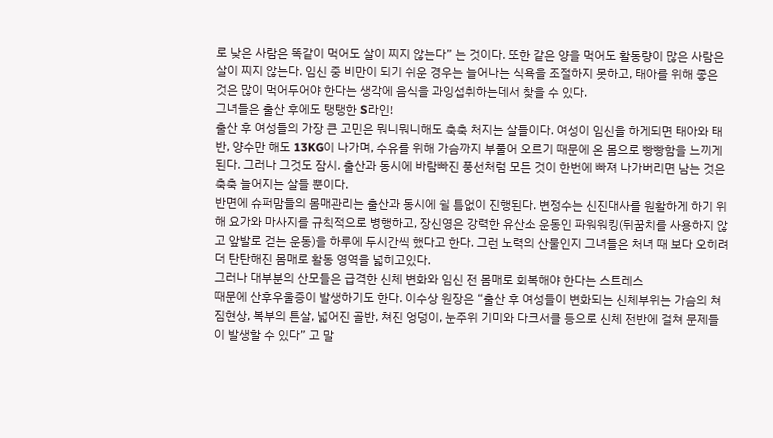로 낮은 사람은 똑같이 먹어도 살이 찌지 않는다” 는 것이다. 또한 같은 양을 먹어도 활동량이 많은 사람은 살이 찌지 않는다. 임신 중 비만이 되기 쉬운 경우는 늘어나는 식욕을 조절하지 못하고, 태아를 위해 좋은 것은 많이 먹어두어야 한다는 생각에 음식을 과잉섭취하는데서 찾을 수 있다.
그녀들은 출산 후에도 탱탱한 S라인!
출산 후 여성들의 가장 큰 고민은 뭐니뭐니해도 축축 처지는 살들이다. 여성이 임신을 하게되면 태아와 태반, 양수만 해도 13KG이 나가며, 수유를 위해 가슴까지 부풀어 오르기 때문에 온 몸으로 빵빵함을 느끼게 된다. 그러나 그것도 잠시. 출산과 동시에 바람빠진 풍선처럼 모든 것이 한번에 빠져 나가버리면 남는 것은 축축 늘어지는 살들 뿐이다.
반면에 슈퍼맘들의 몸매관리는 출산과 동시에 쉴 틈없이 진행된다. 변정수는 신진대사를 원활하게 하기 위해 요가와 마사지를 규칙적으로 병행하고, 장신영은 강력한 유산소 운동인 파워워킹(뒤꿈치를 사용하지 않고 앞발로 걷는 운동)을 하루에 두시간씩 했다고 한다. 그런 노력의 산물인지 그녀들은 처녀 때 보다 오히려 더 탄탄해진 몸매로 활동 영역을 넓히고있다.
그러나 대부분의 산모들은 급격한 신체 변화와 임신 전 몸매로 회복해야 한다는 스트레스
때문에 산후우울증이 발생하기도 한다. 이수상 원장은 “출산 후 여성들이 변화되는 신체부위는 가슴의 쳐짐현상, 복부의 튼살, 넓어진 골반, 쳐진 엉덩이, 눈주위 기미와 다크서클 등으로 신체 전반에 걸쳐 문제들이 발생할 수 있다” 고 말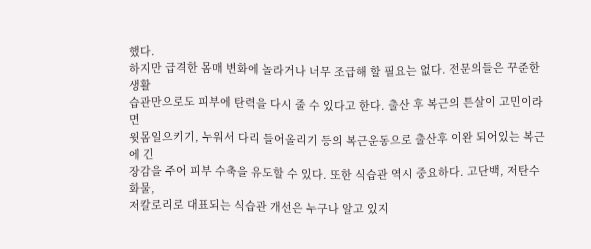했다.
하지만 급격한 몸매 변화에 놀라거나 너무 조급해 할 필요는 없다. 전문의들은 꾸준한 생활
습관만으로도 피부에 탄력을 다시 줄 수 있다고 한다. 출산 후 복근의 튼살이 고민이라면
윗몸일으키기, 누워서 다리 들어올리기 등의 복근운동으로 출산후 이완 되어있는 복근에 긴
장감을 주어 피부 수축을 유도할 수 있다. 또한 식습관 역시 중요하다. 고단백, 저탄수화물,
저칼로리로 대표되는 식습관 개선은 누구나 알고 있지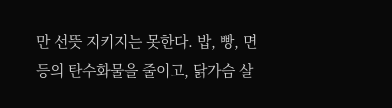만 선뜻 지키지는 못한다. 밥, 빵, 면
등의 탄수화물을 줄이고, 닭가슴 살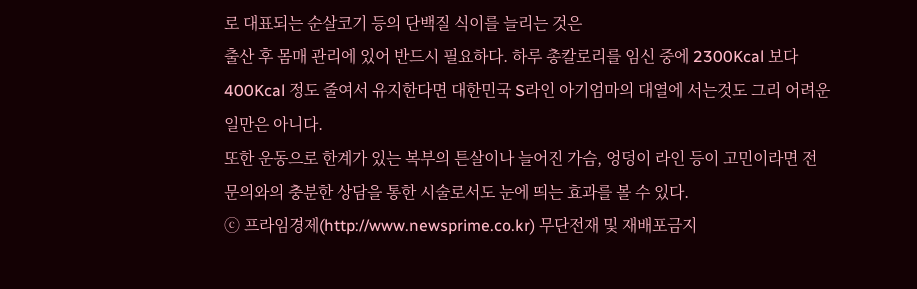로 대표되는 순살코기 등의 단백질 식이를 늘리는 것은
출산 후 몸매 관리에 있어 반드시 필요하다. 하루 총칼로리를 임신 중에 2300Kcal 보다
400Kcal 정도 줄여서 유지한다면 대한민국 S라인 아기엄마의 대열에 서는것도 그리 어려운
일만은 아니다.
또한 운동으로 한계가 있는 복부의 튼살이나 늘어진 가슴, 엉덩이 라인 등이 고민이라면 전
문의와의 충분한 상담을 통한 시술로서도 눈에 띄는 효과를 볼 수 있다.
ⓒ 프라임경제(http://www.newsprime.co.kr) 무단전재 및 재배포금지